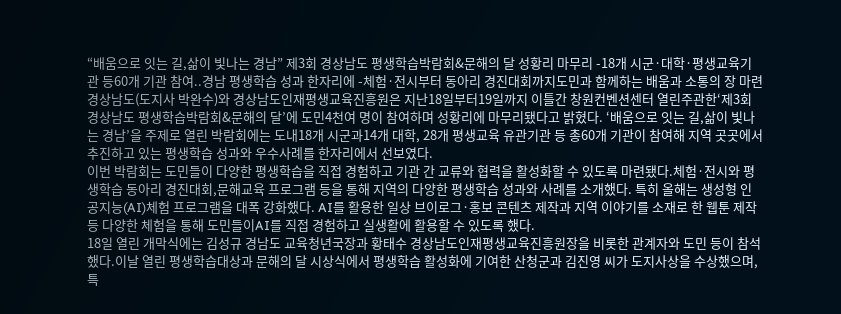“배움으로 잇는 길,삶이 빛나는 경남” 제3회 경상남도 평생학습박람회&문해의 달 성황리 마무리 -18개 시군·대학·평생교육기관 등60개 기관 참여..경남 평생학습 성과 한자리에 -체험·전시부터 동아리 경진대회까지도민과 함께하는 배움과 소통의 장 마련 경상남도(도지사 박완수)와 경상남도인재평생교육진흥원은 지난18일부터19일까지 이틀간 창원컨벤션센터 열린주관한‘제3회 경상남도 평생학습박람회&문해의 달’에 도민4천여 명이 참여하며 성황리에 마무리됐다고 밝혔다. ‘배움으로 잇는 길,삶이 빛나는 경남’을 주제로 열린 박람회에는 도내18개 시군과14개 대학, 28개 평생교육 유관기관 등 총60개 기관이 참여해 지역 곳곳에서 추진하고 있는 평생학습 성과와 우수사례를 한자리에서 선보였다.
이번 박람회는 도민들이 다양한 평생학습을 직접 경험하고 기관 간 교류와 협력을 활성화할 수 있도록 마련됐다.체험·전시와 평생학습 동아리 경진대회,문해교육 프로그램 등을 통해 지역의 다양한 평생학습 성과와 사례를 소개했다. 특히 올해는 생성형 인공지능(AI)체험 프로그램을 대폭 강화했다. AI를 활용한 일상 브이로그·홍보 콘텐츠 제작과 지역 이야기를 소재로 한 웹툰 제작 등 다양한 체험을 통해 도민들이AI를 직접 경험하고 실생활에 활용할 수 있도록 했다.
18일 열린 개막식에는 김성규 경남도 교육청년국장과 황태수 경상남도인재평생교육진흥원장을 비롯한 관계자와 도민 등이 참석했다.이날 열린 평생학습대상과 문해의 달 시상식에서 평생학습 활성화에 기여한 산청군과 김진영 씨가 도지사상을 수상했으며,특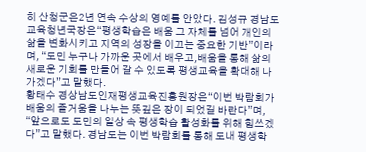히 산청군은2년 연속 수상의 영예를 안았다. 김성규 경남도 교육청년국장은“평생학습은 배움 그 자체를 넘어 개인의 삶을 변화시키고 지역의 성장을 이끄는 중요한 기반”이라며, “도민 누구나 가까운 곳에서 배우고,배움을 통해 삶의 새로운 기회를 만들어 갈 수 있도록 평생교육을 확대해 나가겠다”고 말했다.
황태수 경상남도인재평생교육진흥원장은“이번 박람회가 배움의 즐거움을 나누는 뜻깊은 장이 되었길 바란다”며, “앞으로도 도민의 일상 속 평생학습 활성화를 위해 힘쓰겠다”고 말했다. 경남도는 이번 박람회를 통해 도내 평생학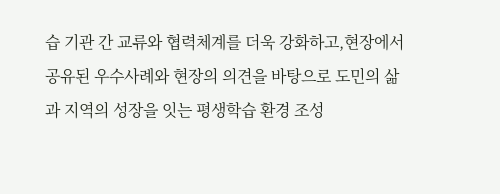습 기관 간 교류와 협력체계를 더욱 강화하고,현장에서 공유된 우수사례와 현장의 의견을 바탕으로 도민의 삶과 지역의 성장을 잇는 평생학습 환경 조성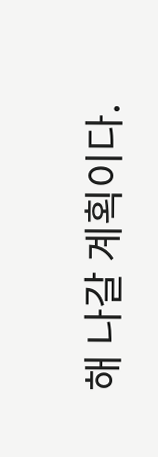해 나갈 계획이다.